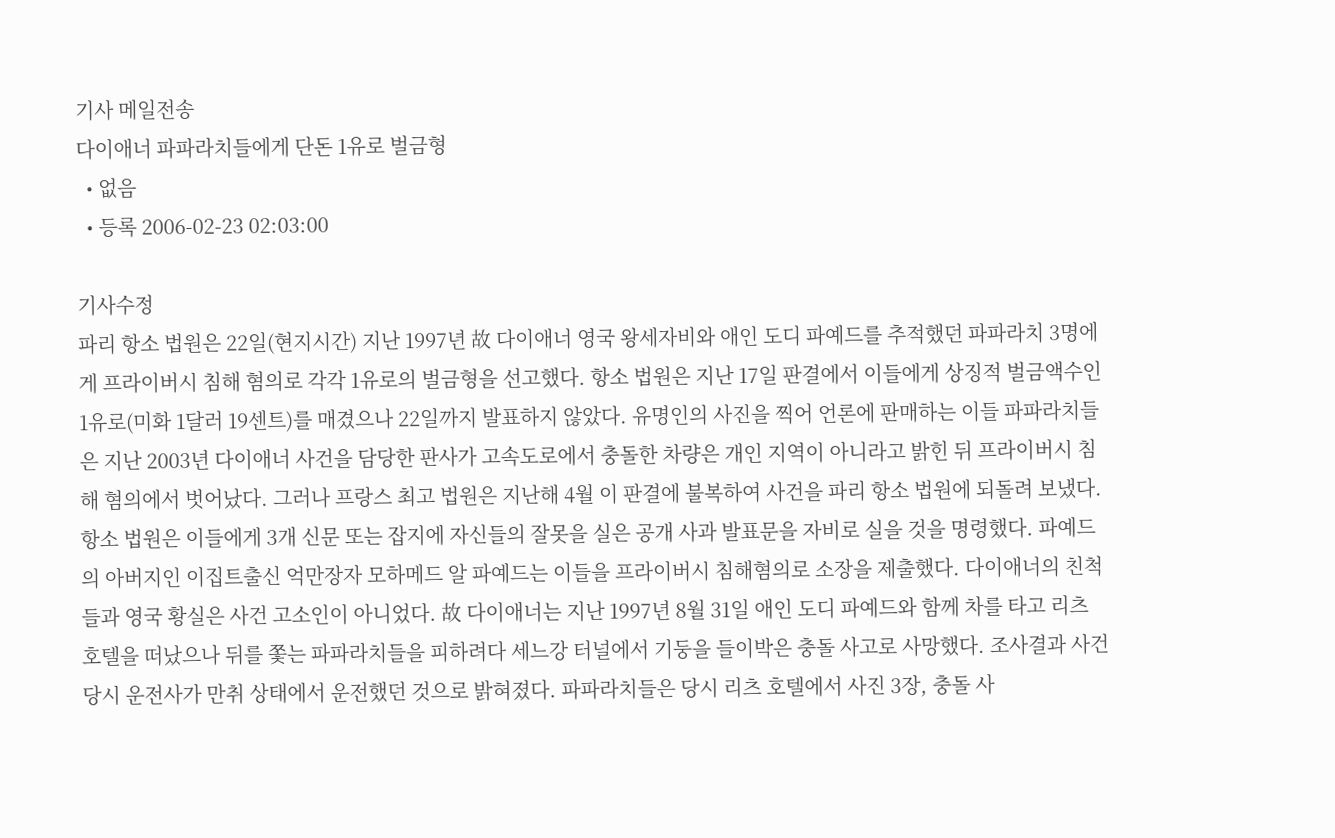기사 메일전송
다이애너 파파라치들에게 단돈 1유로 벌금형
  • 없음
  • 등록 2006-02-23 02:03:00

기사수정
파리 항소 법원은 22일(현지시간) 지난 1997년 故 다이애너 영국 왕세자비와 애인 도디 파예드를 추적했던 파파라치 3명에게 프라이버시 침해 혐의로 각각 1유로의 벌금형을 선고했다. 항소 법원은 지난 17일 판결에서 이들에게 상징적 벌금액수인 1유로(미화 1달러 19센트)를 매겼으나 22일까지 발표하지 않았다. 유명인의 사진을 찍어 언론에 판매하는 이들 파파라치들은 지난 2003년 다이애너 사건을 담당한 판사가 고속도로에서 충돌한 차량은 개인 지역이 아니라고 밝힌 뒤 프라이버시 침해 혐의에서 벗어났다. 그러나 프랑스 최고 법원은 지난해 4월 이 판결에 불복하여 사건을 파리 항소 법원에 되돌려 보냈다. 항소 법원은 이들에게 3개 신문 또는 잡지에 자신들의 잘못을 실은 공개 사과 발표문을 자비로 실을 것을 명령했다. 파예드의 아버지인 이집트출신 억만장자 모하메드 알 파예드는 이들을 프라이버시 침해혐의로 소장을 제출했다. 다이애너의 친척들과 영국 황실은 사건 고소인이 아니었다. 故 다이애너는 지난 1997년 8월 31일 애인 도디 파예드와 함께 차를 타고 리츠 호텔을 떠났으나 뒤를 쫓는 파파라치들을 피하려다 세느강 터널에서 기둥을 들이박은 충돌 사고로 사망했다. 조사결과 사건 당시 운전사가 만취 상태에서 운전했던 것으로 밝혀졌다. 파파라치들은 당시 리츠 호텔에서 사진 3장, 충돌 사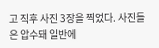고 직후 사진 3장을 찍었다. 사진들은 압수돼 일반에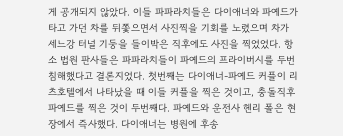게 공개되지 않았다. 이들 파파라치들은 다이애너와 파예드가 타고 가던 차를 뒤쫓으면서 사진찍을 기회를 노렸으며 차가 세느강 터널 기둥을 들이박은 직후에도 사진을 찍었었다. 항소 법원 판사들은 파파라치들이 파예드의 프라이버시를 두번 침해했다고 결론지었다. 첫번째는 다이애너-파예드 커플이 리츠호텔에서 나타났을 때 이들 커플을 찍은 것이고, 충돌직후 파예드를 찍은 것이 두번째다. 파예드와 운전사 헨리 폴은 현장에서 즉사했다. 다이애너는 병원에 후송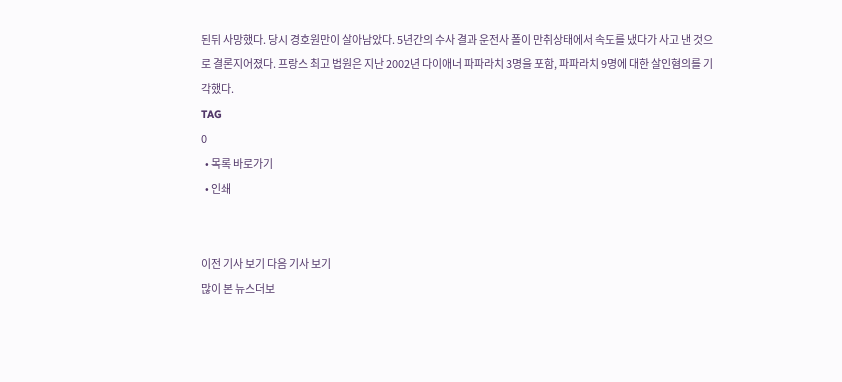된뒤 사망했다. 당시 경호원만이 살아남았다. 5년간의 수사 결과 운전사 폴이 만취상태에서 속도를 냈다가 사고 낸 것으로 결론지어졌다. 프랑스 최고 법원은 지난 2002년 다이애너 파파라치 3명을 포함, 파파라치 9명에 대한 살인혐의를 기각했다.
TAG
0
  • 목록 바로가기
  • 인쇄


이전 기사 보기 다음 기사 보기
많이 본 뉴스더보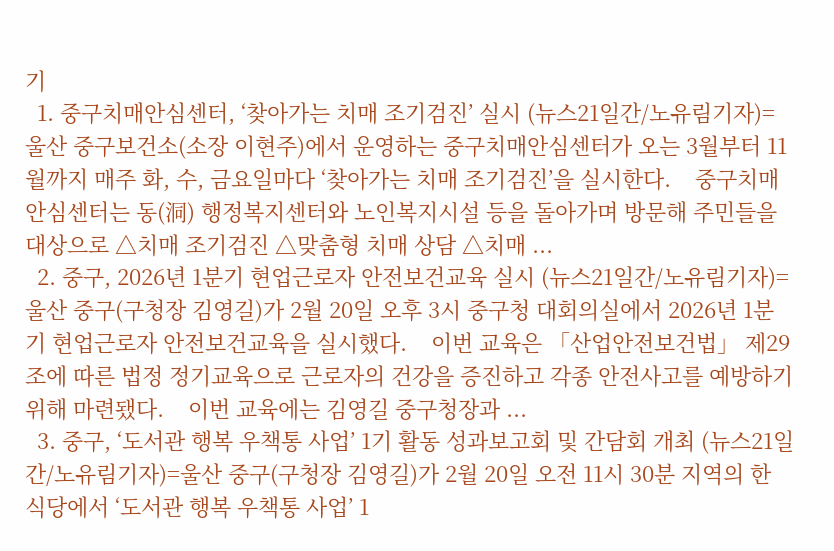기
  1. 중구치매안심센터, ‘찾아가는 치매 조기검진’ 실시 (뉴스21일간/노유림기자)=울산 중구보건소(소장 이현주)에서 운영하는 중구치매안심센터가 오는 3월부터 11월까지 매주 화, 수, 금요일마다 ‘찾아가는 치매 조기검진’을 실시한다.    중구치매안심센터는 동(洞) 행정복지센터와 노인복지시설 등을 돌아가며 방문해 주민들을 대상으로 △치매 조기검진 △맞춤형 치매 상담 △치매 ...
  2. 중구, 2026년 1분기 현업근로자 안전보건교육 실시 (뉴스21일간/노유림기자)=울산 중구(구청장 김영길)가 2월 20일 오후 3시 중구청 대회의실에서 2026년 1분기 현업근로자 안전보건교육을 실시했다.    이번 교육은 「산업안전보건법」 제29조에 따른 법정 정기교육으로 근로자의 건강을 증진하고 각종 안전사고를 예방하기 위해 마련됐다.    이번 교육에는 김영길 중구청장과 ...
  3. 중구, ‘도서관 행복 우책통 사업’ 1기 활동 성과보고회 및 간담회 개최 (뉴스21일간/노유림기자)=울산 중구(구청장 김영길)가 2월 20일 오전 11시 30분 지역의 한 식당에서 ‘도서관 행복 우책통 사업’ 1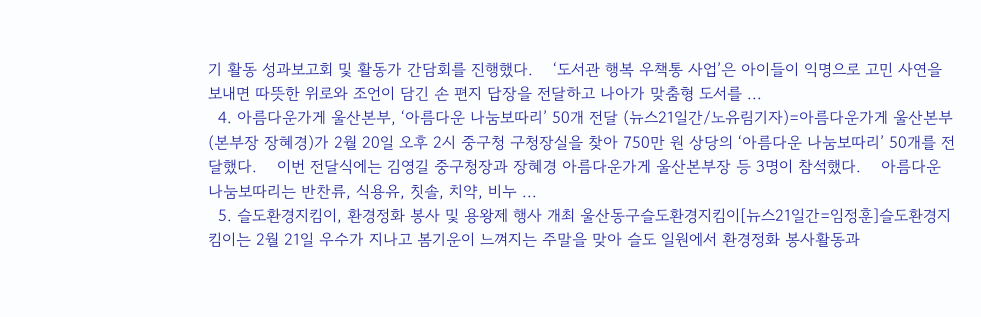기 활동 성과보고회 및 활동가 간담회를 진행했다.    ‘도서관 행복 우책통 사업’은 아이들이 익명으로 고민 사연을 보내면 따뜻한 위로와 조언이 담긴 손 편지 답장을 전달하고 나아가 맞춤형 도서를 ...
  4. 아름다운가게 울산본부, ‘아름다운 나눔보따리’ 50개 전달 (뉴스21일간/노유림기자)=아름다운가게 울산본부(본부장 장혜경)가 2월 20일 오후 2시 중구청 구청장실을 찾아 750만 원 상당의 ‘아름다운 나눔보따리’ 50개를 전달했다.    이번 전달식에는 김영길 중구청장과 장혜경 아름다운가게 울산본부장 등 3명이 참석했다.    아름다운 나눔보따리는 반찬류, 식용유, 칫솔, 치약, 비누 ...
  5. 슬도환경지킴이, 환경정화 봉사 및 용왕제 행사 개최 울산동구슬도환경지킴이[뉴스21일간=임정훈]슬도환경지킴이는 2월 21일 우수가 지나고 봄기운이 느껴지는 주말을 맞아 슬도 일원에서 환경정화 봉사활동과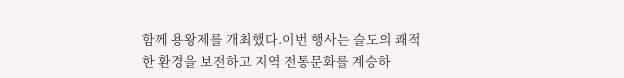함께 용왕제를 개최했다.이번 행사는 슬도의 쾌적한 환경을 보전하고 지역 전통문화를 계승하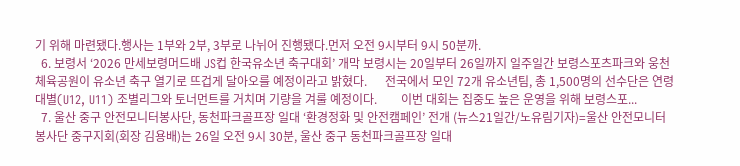기 위해 마련됐다.행사는 1부와 2부, 3부로 나뉘어 진행됐다.먼저 오전 9시부터 9시 50분까.
  6. 보령서 ‘2026 만세보령머드배 JS컵 한국유소년 축구대회’ 개막 보령시는 20일부터 26일까지 일주일간 보령스포츠파크와 웅천체육공원이 유소년 축구 열기로 뜨겁게 달아오를 예정이라고 밝혔다.      전국에서 모인 72개 유소년팀, 총 1,500명의 선수단은 연령대별(U12, U11) 조별리그와 토너먼트를 거치며 기량을 겨룰 예정이다.        이번 대회는 집중도 높은 운영을 위해 보령스포...
  7. 울산 중구 안전모니터봉사단, 동천파크골프장 일대 ‘환경정화 및 안전캠페인’ 전개 (뉴스21일간/노유림기자)=울산 안전모니터봉사단 중구지회(회장 김용배)는 26일 오전 9시 30분, 울산 중구 동천파크골프장 일대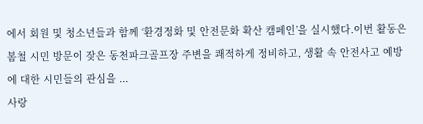에서 회원 및 청소년들과 함께 ‘환경정화 및 안전문화 확산 캠페인’을 실시했다.이번 활동은 봄철 시민 방문이 잦은 동천파크골프장 주변을 쾌적하게 정비하고, 생활 속 안전사고 예방에 대한 시민들의 관심을 ...
사랑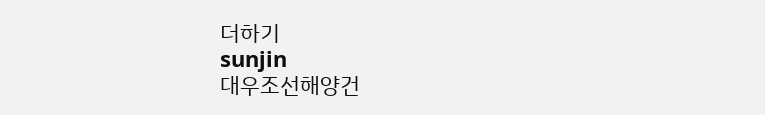더하기
sunjin
대우조선해양건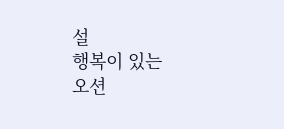설
행복이 있는
오션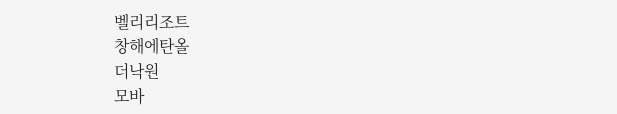벨리리조트
창해에탄올
더낙원
모바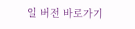일 버전 바로가기